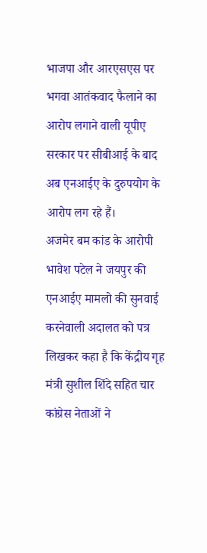भाजपा और आरएसएस पर भगवा आतंकवाद फैलाने का आरोप लगाने वाली यूपीए सरकार पर सीबीआई के बाद अब एनआईए के दुरुपयोग के आरोप लग रहे हैं।
अजमेर बम कांड के आरोपी भावेश पटेल ने जयपुर की एनआईए मामलो की सुनवाई करनेवाली अदालत को पत्र लिखकर कहा है कि केंद्रीय गृह मंत्री सुशील शिंदे सहित चार कांग्रेस नेताओं ने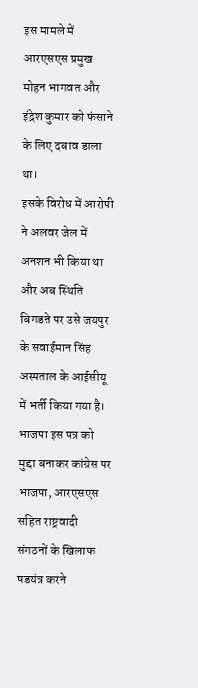इस मामले में आरएसएस प्रमुख मोहन भागवत और इंद्रेश कुमार को फंसाने के लिए दबाव डाला था।
इसके विरोध में आरोपी ने अलवर जेल में अनशन भी किया था और अब स्थिति बिगडऩे पर उसे जयपुर के सवाईमान सिंह अस्पताल के आईसीयू में भर्ती किया गया है।
भाजपा इस पत्र को मुद्दा बनाकर कांग्रेस पर भाजपा, आरएसएस सहित राष्ट्रवादी संगठनों के खिलाफ षडयंत्र करने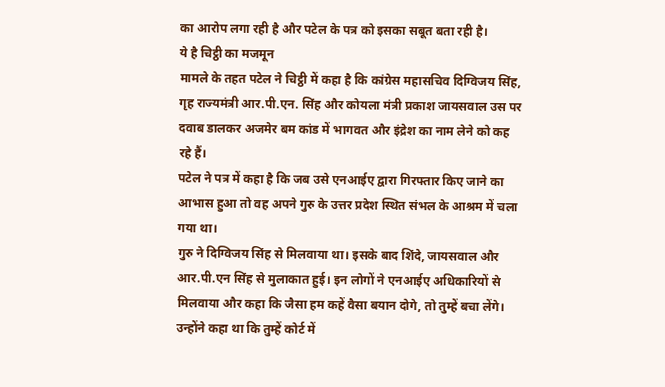का आरोप लगा रही है और पटेल के पत्र को इसका सबूत बता रही है।
ये है चिट्ठी का मजमून
मामले के तहत पटेल ने चिट्ठी में कहा है कि कांग्रेस महासचिव दिग्विजय सिंह, गृह राज्यमंत्री आर.पी.एन. सिंह और कोयला मंत्री प्रकाश जायसवाल उस पर दवाब डालकर अजमेर बम कांड में भागवत और इंद्रेश का नाम लेने को कह रहे हैं।
पटेल ने पत्र में कहा है कि जब उसे एनआईए द्वारा गिरफ्तार किए जाने का आभास हुआ तो वह अपने गुरु के उत्तर प्रदेश स्थित संभल के आश्रम में चला गया था।
गुरु ने दिग्विजय सिंह से मिलवाया था। इसके बाद शिंदे, जायसवाल और आर.पी.एन सिंह से मुलाकात हुई। इन लोगों ने एनआईए अधिकारियों से मिलवाया और कहा कि जैसा हम कहें वैसा बयान दोगे, तो तुम्हें बचा लेंगे।
उन्होंने कहा था कि तुम्हें कोर्ट में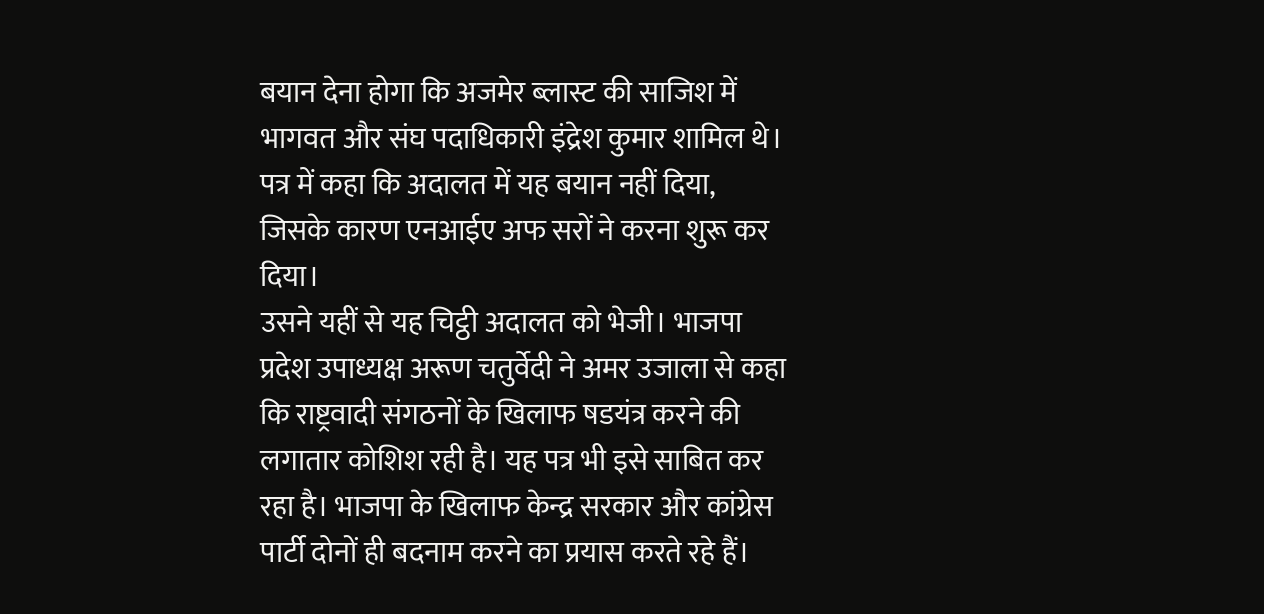बयान देना होगा कि अजमेर ब्लास्ट की साजिश में भागवत और संघ पदाधिकारी इंद्रेश कुमार शामिल थे। पत्र में कहा कि अदालत में यह बयान नहीं दिया, जिसके कारण एनआईए अफ सरों ने करना शुरू कर दिया।
उसने यहीं से यह चिट्ठी अदालत को भेजी। भाजपा प्रदेश उपाध्यक्ष अरूण चतुर्वेदी ने अमर उजाला से कहा कि राष्ट्रवादी संगठनों के खिलाफ षडयंत्र करने की लगातार कोशिश रही है। यह पत्र भी इसे साबित कर रहा है। भाजपा के खिलाफ केन्द्र सरकार और कांग्रेस पार्टी दोनों ही बदनाम करने का प्रयास करते रहे हैं।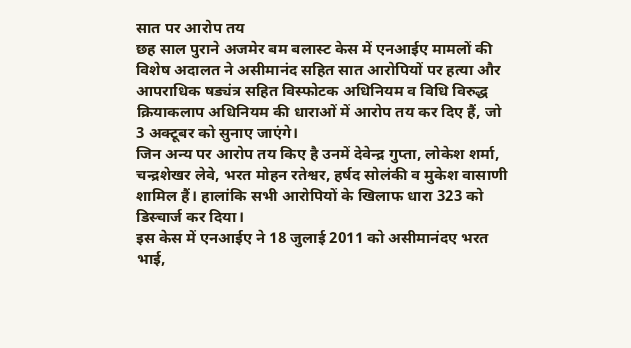सात पर आरोप तय
छह साल पुराने अजमेर बम बलास्ट केस में एनआईए मामलों की विशेष अदालत ने असीमानंद सहित सात आरोपियों पर हत्या और आपराधिक षड्यंत्र सहित विस्फोटक अधिनियम व विधि विरुद्ध क्रियाकलाप अधिनियम की धाराओं में आरोप तय कर दिए हैं, जो 3 अक्टूबर को सुनाए जाएंगे।
जिन अन्य पर आरोप तय किए है उनमें देवेन्द्र गुप्ता, लोकेश शर्मा, चन्द्रशेखर लेवे, भरत मोहन रतेश्वर, हर्षद सोलंकी व मुकेश वासाणी शामिल हैं। हालांकि सभी आरोपियों के खिलाफ धारा 323 को डिस्चार्ज कर दिया।
इस केस में एनआईए ने 18 जुलाई 2011 को असीमानंदए भरत भाई,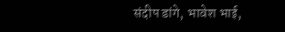संदीप डांगे, भावेश भाई,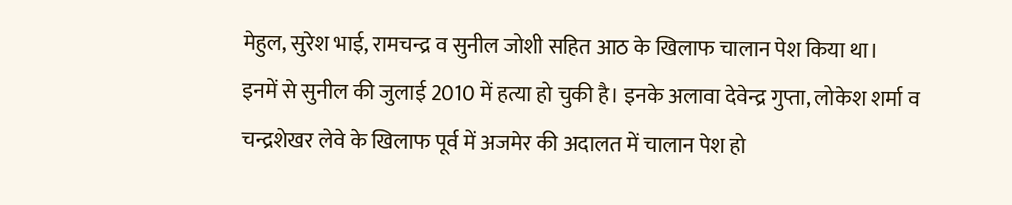मेहुल, सुरेश भाई, रामचन्द्र व सुनील जोशी सहित आठ के खिलाफ चालान पेश किया था।
इनमें से सुनील की जुलाई 2010 में हत्या हो चुकी है। इनके अलावा देवेन्द्र गुप्ता, लोकेश शर्मा व चन्द्रशेखर लेवे के खिलाफ पूर्व में अजमेर की अदालत में चालान पेश हो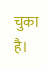चुका है।